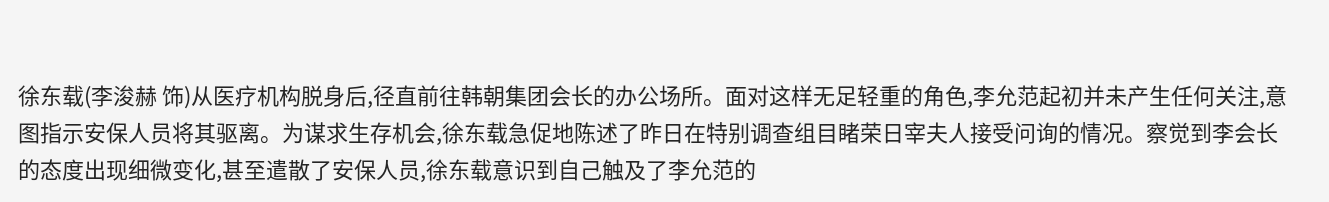徐东载(李浚赫 饰)从医疗机构脱身后,径直前往韩朝集团会长的办公场所。面对这样无足轻重的角色,李允范起初并未产生任何关注,意图指示安保人员将其驱离。为谋求生存机会,徐东载急促地陈述了昨日在特别调查组目睹荣日宰夫人接受问询的情况。察觉到李会长的态度出现细微变化,甚至遣散了安保人员,徐东载意识到自己触及了李允范的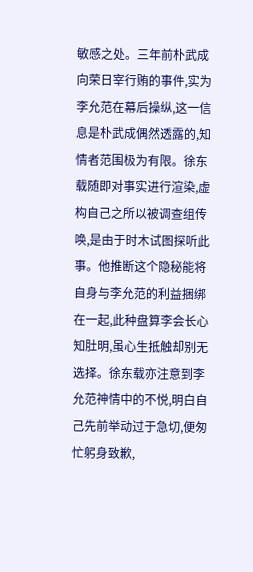敏感之处。三年前朴武成向荣日宰行贿的事件,实为李允范在幕后操纵,这一信息是朴武成偶然透露的,知情者范围极为有限。徐东载随即对事实进行渲染,虚构自己之所以被调查组传唤,是由于时木试图探听此事。他推断这个隐秘能将自身与李允范的利益捆绑在一起,此种盘算李会长心知肚明,虽心生抵触却别无选择。徐东载亦注意到李允范神情中的不悦,明白自己先前举动过于急切,便匆忙躬身致歉,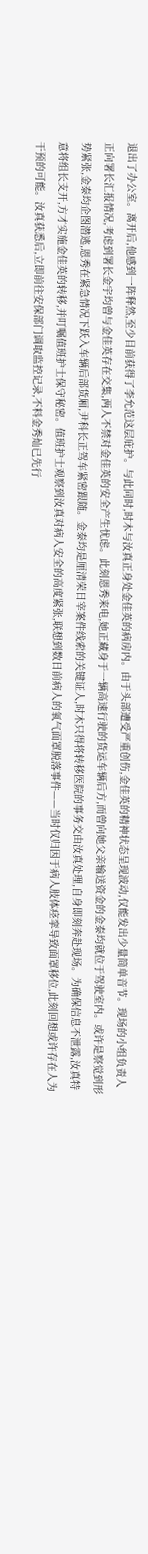退出了办公室。离开后,他感到一阵释然,至少目前获得了李允范这层庇护。与此同时,时木与汝真正身处金佳英的病房内。由于头部遭受严重创伤,金佳英的精神状态呈现波动,仅能发出少量简单音节。现场的小组负责人正向署长汇报情况,考虑到署长金宇均曾与金佳英存在交集,两人不禁对金佳英的安全产生忧虑。此刻恩秀来电,她正藏身于一辆高速行驶的货运车辆后方,而曾向她父亲输送资金的金泰均就位于驾驶室内。或许是察觉到形势紧张,金泰均企图潜逃,恩秀在紧急情况下跃入车辆后部货厢,尹科长正驾车紧密跟随。金泰均是厘清荣日宰案件线索的关键证人,时木只得将转移医院的事务交由汝真处理,自身即刻奔赴现场。为确保信息不泄露,汝真特意将组长支开,方才实施金佳英的转移,并叮嘱值班护士保守秘密。值班护士观察到汝真对病人安全的高度紧张,联想到数日前病人的氧气面罩脱落事件——当时仅归因于病人肢体痉挛导致面罩移位,此刻回想或许存在人为干预的可能。汝真获悉后,立即前往安保部门调取监控记录,不料金秀灿已先行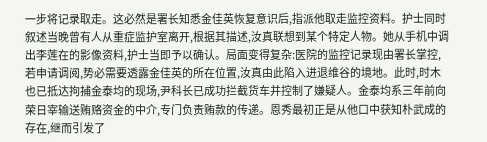一步将记录取走。这必然是署长知悉金佳英恢复意识后,指派他取走监控资料。护士同时叙述当晚曾有人从重症监护室离开,根据其描述,汝真联想到某个特定人物。她从手机中调出李莲在的影像资料,护士当即予以确认。局面变得复杂:医院的监控记录现由署长掌控,若申请调阅,势必需要透露金佳英的所在位置,汝真由此陷入进退维谷的境地。此时,时木也已抵达拘捕金泰均的现场,尹科长已成功拦截货车并控制了嫌疑人。金泰均系三年前向荣日宰输送贿赂资金的中介,专门负责贿款的传递。恩秀最初正是从他口中获知朴武成的存在,继而引发了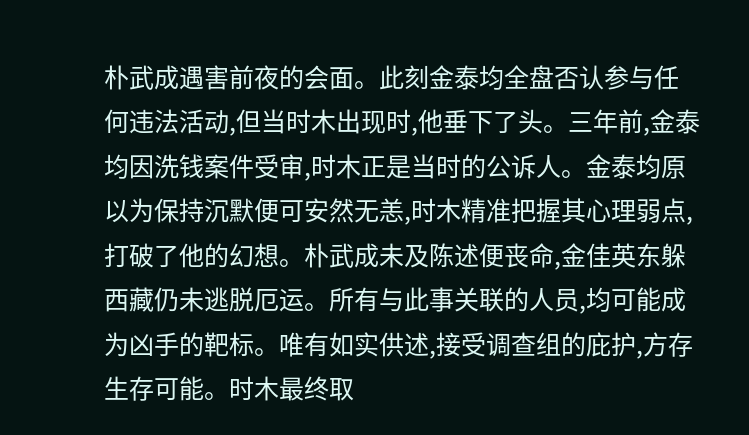朴武成遇害前夜的会面。此刻金泰均全盘否认参与任何违法活动,但当时木出现时,他垂下了头。三年前,金泰均因洗钱案件受审,时木正是当时的公诉人。金泰均原以为保持沉默便可安然无恙,时木精准把握其心理弱点,打破了他的幻想。朴武成未及陈述便丧命,金佳英东躲西藏仍未逃脱厄运。所有与此事关联的人员,均可能成为凶手的靶标。唯有如实供述,接受调查组的庇护,方存生存可能。时木最终取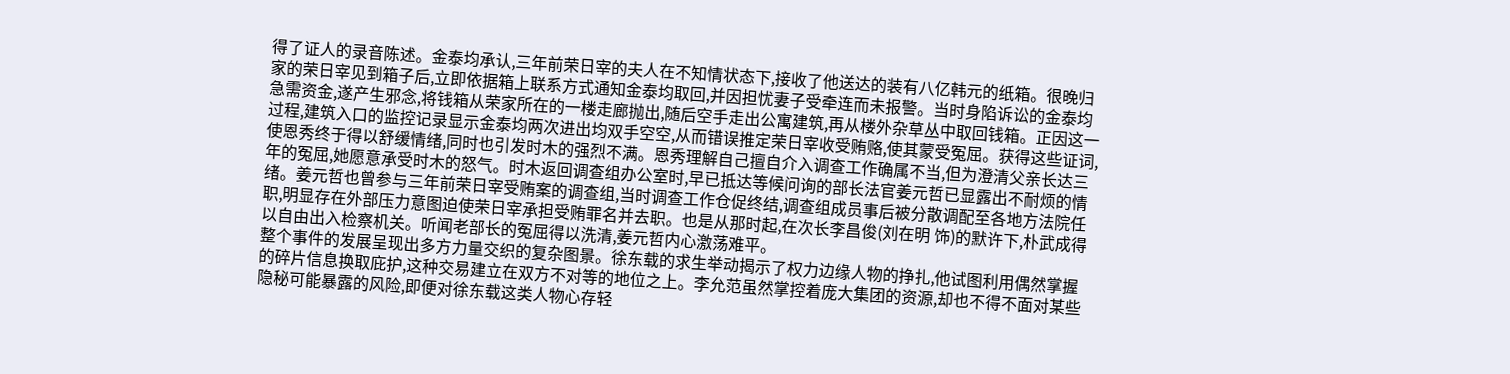得了证人的录音陈述。金泰均承认,三年前荣日宰的夫人在不知情状态下,接收了他送达的装有八亿韩元的纸箱。很晚归家的荣日宰见到箱子后,立即依据箱上联系方式通知金泰均取回,并因担忧妻子受牵连而未报警。当时身陷诉讼的金泰均急需资金,遂产生邪念,将钱箱从荣家所在的一楼走廊抛出,随后空手走出公寓建筑,再从楼外杂草丛中取回钱箱。正因这一过程,建筑入口的监控记录显示金泰均两次进出均双手空空,从而错误推定荣日宰收受贿赂,使其蒙受冤屈。获得这些证词,使恩秀终于得以舒缓情绪,同时也引发时木的强烈不满。恩秀理解自己擅自介入调查工作确属不当,但为澄清父亲长达三年的冤屈,她愿意承受时木的怒气。时木返回调查组办公室时,早已抵达等候问询的部长法官姜元哲已显露出不耐烦的情绪。姜元哲也曾参与三年前荣日宰受贿案的调查组,当时调查工作仓促终结,调查组成员事后被分散调配至各地方法院任职,明显存在外部压力意图迫使荣日宰承担受贿罪名并去职。也是从那时起,在次长李昌俊(刘在明 饰)的默许下,朴武成得以自由出入检察机关。听闻老部长的冤屈得以洗清,姜元哲内心激荡难平。
整个事件的发展呈现出多方力量交织的复杂图景。徐东载的求生举动揭示了权力边缘人物的挣扎,他试图利用偶然掌握的碎片信息换取庇护,这种交易建立在双方不对等的地位之上。李允范虽然掌控着庞大集团的资源,却也不得不面对某些隐秘可能暴露的风险,即便对徐东载这类人物心存轻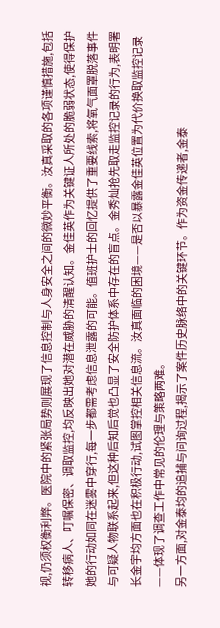视,仍须权衡利弊。医院中的紧张局势则展现了信息控制与人身安全之间的微妙平衡。汝真采取的各项谨慎措施,包括转移病人、叮嘱保密、调取监控,均反映出她对潜在威胁的清醒认知。金佳英作为关键证人所处的脆弱状态,使得保护她的行动如同在迷雾中穿行,每一步都需考虑信息泄露的可能。值班护士的回忆提供了重要线索,将氧气面罩脱落事件与可疑人物联系起来,但这种后知后觉也凸显了安全防护体系中存在的盲点。金秀灿抢先取走监控记录的行为,表明署长金宇均方面也在积极行动,试图掌控相关信息流。汝真面临的困境——是否以暴露金佳英位置为代价换取监控记录——体现了调查工作中常见的伦理与策略两难。
另一方面,对金泰均的追捕与问询过程,揭示了案件历史脉络中的关键环节。作为资金传递者,金泰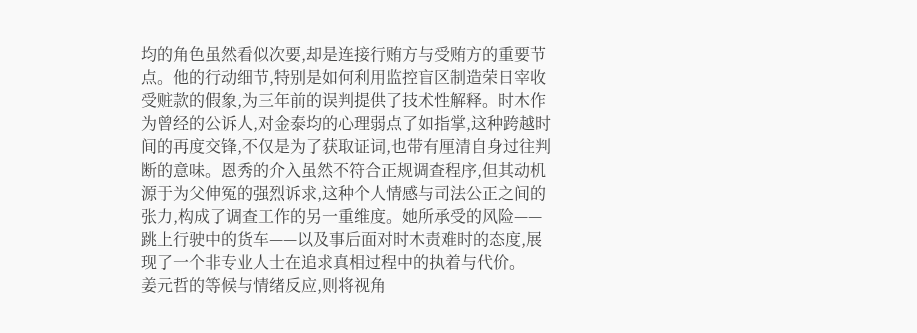均的角色虽然看似次要,却是连接行贿方与受贿方的重要节点。他的行动细节,特别是如何利用监控盲区制造荣日宰收受赃款的假象,为三年前的误判提供了技术性解释。时木作为曾经的公诉人,对金泰均的心理弱点了如指掌,这种跨越时间的再度交锋,不仅是为了获取证词,也带有厘清自身过往判断的意味。恩秀的介入虽然不符合正规调查程序,但其动机源于为父伸冤的强烈诉求,这种个人情感与司法公正之间的张力,构成了调查工作的另一重维度。她所承受的风险——跳上行驶中的货车——以及事后面对时木责难时的态度,展现了一个非专业人士在追求真相过程中的执着与代价。
姜元哲的等候与情绪反应,则将视角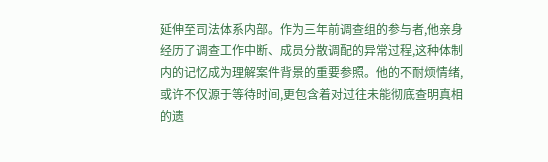延伸至司法体系内部。作为三年前调查组的参与者,他亲身经历了调查工作中断、成员分散调配的异常过程,这种体制内的记忆成为理解案件背景的重要参照。他的不耐烦情绪,或许不仅源于等待时间,更包含着对过往未能彻底查明真相的遗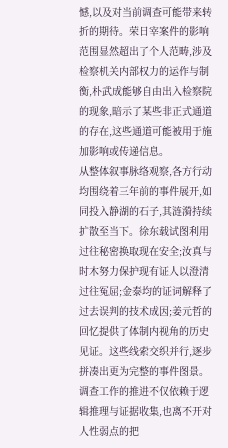憾,以及对当前调查可能带来转折的期待。荣日宰案件的影响范围显然超出了个人范畴,涉及检察机关内部权力的运作与制衡,朴武成能够自由出入检察院的现象,暗示了某些非正式通道的存在,这些通道可能被用于施加影响或传递信息。
从整体叙事脉络观察,各方行动均围绕着三年前的事件展开,如同投入静湖的石子,其涟漪持续扩散至当下。徐东载试图利用过往秘密换取现在安全;汝真与时木努力保护现有证人以澄清过往冤屈;金泰均的证词解释了过去误判的技术成因;姜元哲的回忆提供了体制内视角的历史见证。这些线索交织并行,逐步拼凑出更为完整的事件图景。调查工作的推进不仅依赖于逻辑推理与证据收集,也离不开对人性弱点的把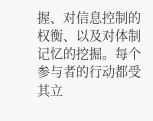握、对信息控制的权衡、以及对体制记忆的挖掘。每个参与者的行动都受其立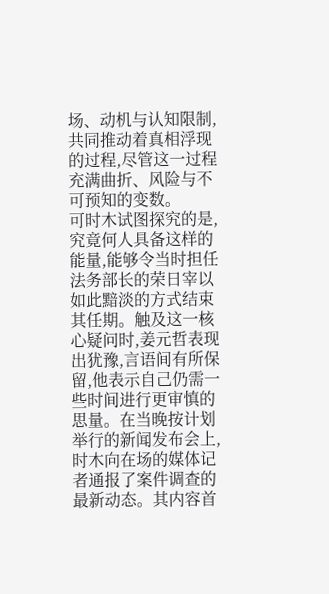场、动机与认知限制,共同推动着真相浮现的过程,尽管这一过程充满曲折、风险与不可预知的变数。
可时木试图探究的是,究竟何人具备这样的能量,能够令当时担任法务部长的荣日宰以如此黯淡的方式结束其任期。触及这一核心疑问时,姜元哲表现出犹豫,言语间有所保留,他表示自己仍需一些时间进行更审慎的思量。在当晚按计划举行的新闻发布会上,时木向在场的媒体记者通报了案件调查的最新动态。其内容首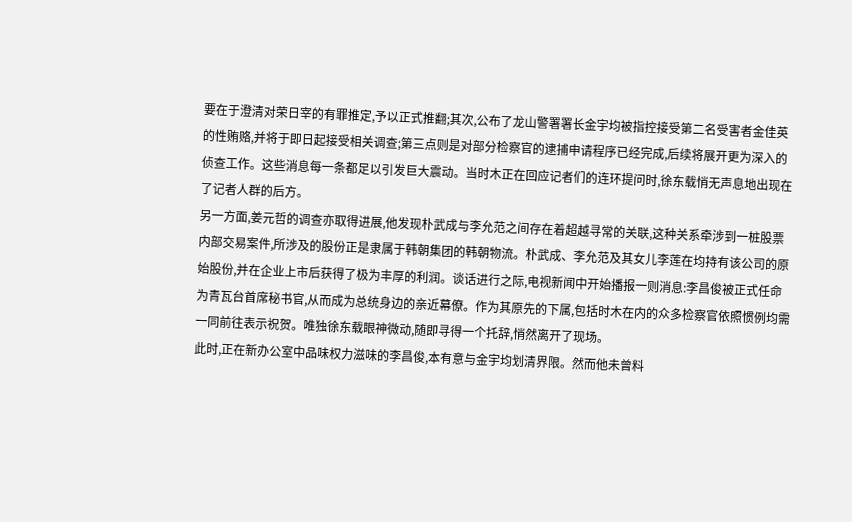要在于澄清对荣日宰的有罪推定,予以正式推翻;其次,公布了龙山警署署长金宇均被指控接受第二名受害者金佳英的性贿赂,并将于即日起接受相关调查;第三点则是对部分检察官的逮捕申请程序已经完成,后续将展开更为深入的侦查工作。这些消息每一条都足以引发巨大震动。当时木正在回应记者们的连环提问时,徐东载悄无声息地出现在了记者人群的后方。
另一方面,姜元哲的调查亦取得进展,他发现朴武成与李允范之间存在着超越寻常的关联,这种关系牵涉到一桩股票内部交易案件,所涉及的股份正是隶属于韩朝集团的韩朝物流。朴武成、李允范及其女儿李莲在均持有该公司的原始股份,并在企业上市后获得了极为丰厚的利润。谈话进行之际,电视新闻中开始播报一则消息:李昌俊被正式任命为青瓦台首席秘书官,从而成为总统身边的亲近幕僚。作为其原先的下属,包括时木在内的众多检察官依照惯例均需一同前往表示祝贺。唯独徐东载眼神微动,随即寻得一个托辞,悄然离开了现场。
此时,正在新办公室中品味权力滋味的李昌俊,本有意与金宇均划清界限。然而他未曾料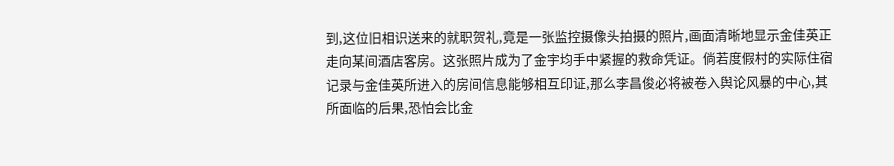到,这位旧相识送来的就职贺礼,竟是一张监控摄像头拍摄的照片,画面清晰地显示金佳英正走向某间酒店客房。这张照片成为了金宇均手中紧握的救命凭证。倘若度假村的实际住宿记录与金佳英所进入的房间信息能够相互印证,那么李昌俊必将被卷入舆论风暴的中心,其所面临的后果,恐怕会比金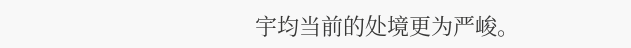宇均当前的处境更为严峻。